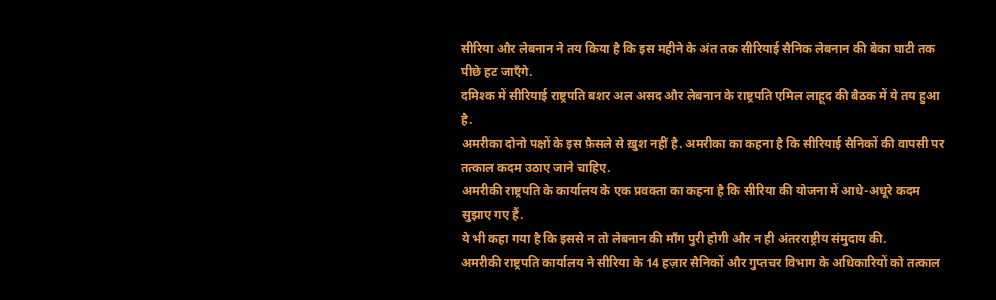सीरिया और लेबनान ने तय किया है कि इस महीने के अंत तक सीरियाई सैनिक लेबनान की बेका घाटी तक पीछे हट जाएँगे.
दमिश्क में सीरियाई राष्ट्रपति बशर अल असद और लेबनान के राष्ट्रपति एमिल लाहूद की बैठक में ये तय हुआ है.
अमरीका दोनो पक्षों के इस फ़ैसले से ख़ुश नहीं है. अमरीका का कहना है कि सीरियाई सैनिकों की वापसी पर तत्काल कदम उठाए जाने चाहिए.
अमरीकी राष्ट्रपति के कार्यालय के एक प्रवक्ता का कहना है कि सीरिया की योजना में आधे-अधूरे कदम सुझाए गए हैं.
ये भी कहा गया है कि इससे न तो लेबनान की माँग पुरी होगी और न ही अंतरराष्ट्रीय संमुदाय की.
अमरीकी राष्ट्रपति कार्यालय ने सीरिया के 14 हज़ार सैनिकों और गुप्तचर विभाग के अधिकारियों को तत्काल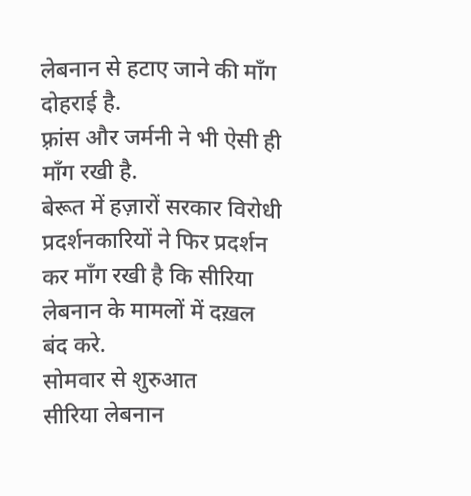लेबनान से हटाए जाने की माँग दोहराई है.
फ़्रांस और जर्मनी ने भी ऐसी ही माँग रखी है.
बेरूत में हज़ारों सरकार विरोधी प्रदर्शनकारियों ने फिर प्रदर्शन कर माँग रखी है कि सीरिया लेबनान के मामलों में दख़ल बंद करे.
सोमवार से शुरुआत
सीरिया लेबनान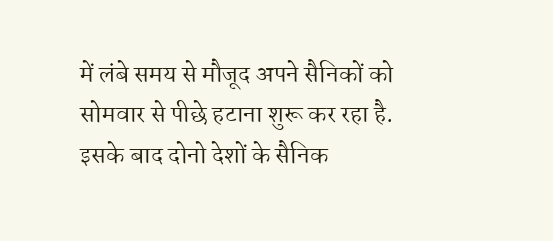में लंबे समय से मौजूद अपने सैनिकों को सोमवार से पीछे हटाना शुरू कर रहा है.
इसके बाद दोनो देशों के सैनिक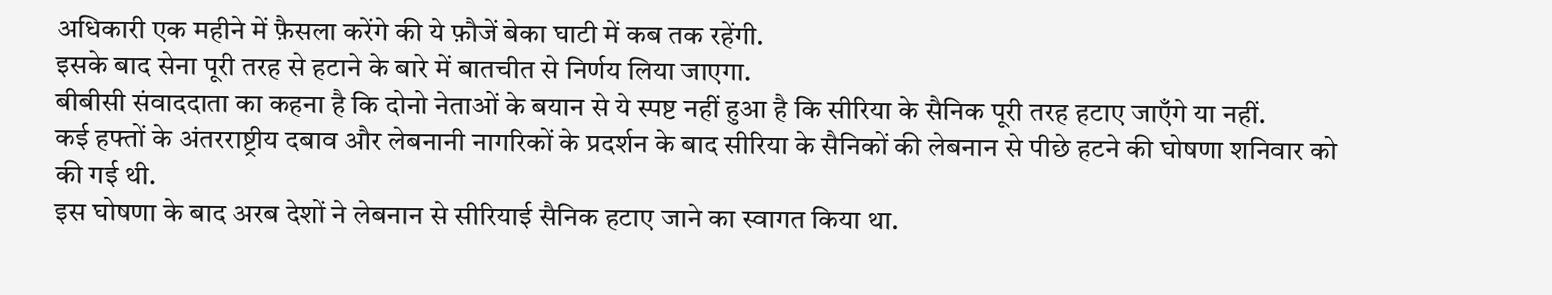अधिकारी एक महीने में फ़ैसला करेंगे की ये फ़ौजें बेका घाटी में कब तक रहेंगी.
इसके बाद सेना पूरी तरह से हटाने के बारे में बातचीत से निर्णय लिया जाएगा.
बीबीसी संवाददाता का कहना है कि दोनो नेताओं के बयान से ये स्पष्ट नहीं हुआ है कि सीरिया के सैनिक पूरी तरह हटाए जाएँगे या नहीं.
कई हफ्तों के अंतरराष्ट्रीय दबाव और लेबनानी नागरिकों के प्रदर्शन के बाद सीरिया के सैनिकों की लेबनान से पीछे हटने की घोषणा शनिवार को की गई थी.
इस घोषणा के बाद अरब देशों ने लेबनान से सीरियाई सैनिक हटाए जाने का स्वागत किया था.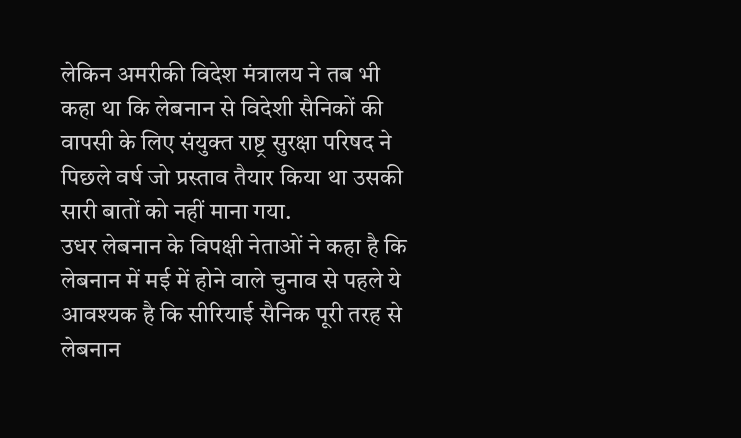लेकिन अमरीकी विदेश मंत्रालय ने तब भी कहा था कि लेबनान से विदेशी सैनिकों की वापसी के लिए संयुक्त राष्ट्र सुरक्षा परिषद ने पिछले वर्ष जो प्रस्ताव तैयार किया था उसकी सारी बातों को नहीं माना गया.
उधर लेबनान के विपक्षी नेताओं ने कहा है कि लेबनान में मई में होने वाले चुनाव से पहले ये आवश्यक है कि सीरियाई सैनिक पूरी तरह से लेबनान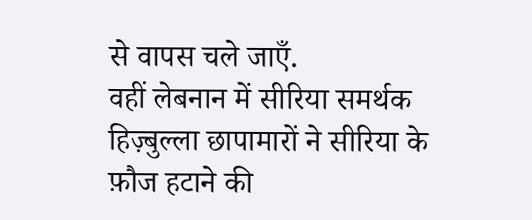से वापस चले जाएँ.
वहीं लेबनान में सीरिया समर्थक हिज़्बुल्ला छापामारों ने सीरिया के फ़ौज हटाने की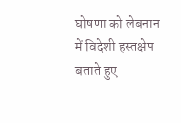घोषणा को लेबनान में विदेशी हस्तक्षेप बताते हुए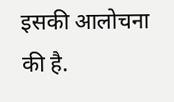इसकी आलोचना की है.